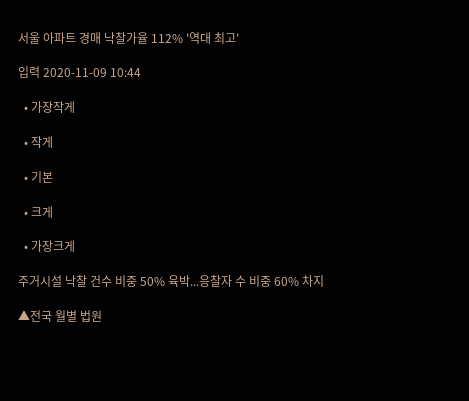서울 아파트 경매 낙찰가율 112% '역대 최고'

입력 2020-11-09 10:44

  • 가장작게

  • 작게

  • 기본

  • 크게

  • 가장크게

주거시설 낙찰 건수 비중 50% 육박...응찰자 수 비중 60% 차지

▲전국 월별 법원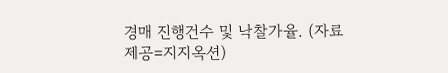경매 진행건수 및 낙찰가율. (자료 제공=지지옥션)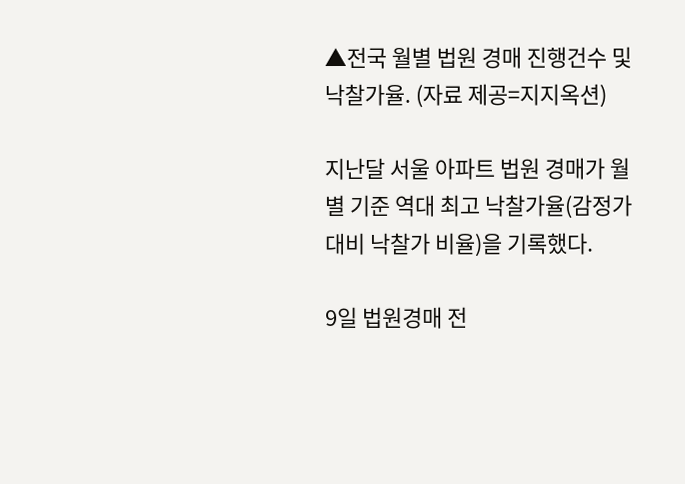▲전국 월별 법원 경매 진행건수 및 낙찰가율. (자료 제공=지지옥션)

지난달 서울 아파트 법원 경매가 월별 기준 역대 최고 낙찰가율(감정가 대비 낙찰가 비율)을 기록했다.

9일 법원경매 전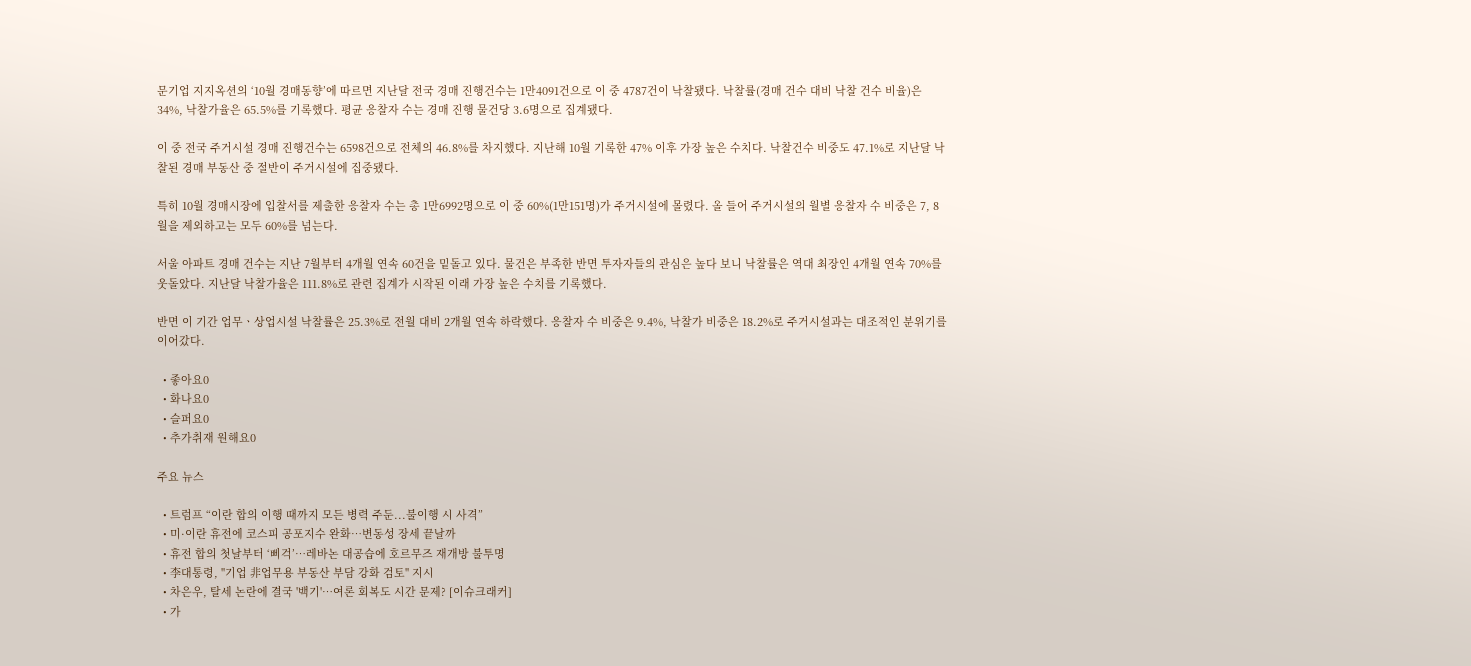문기업 지지옥션의 ‘10월 경매동향’에 따르면 지난달 전국 경매 진행건수는 1만4091건으로 이 중 4787건이 낙찰됐다. 낙찰률(경매 건수 대비 낙찰 건수 비율)은 34%, 낙찰가율은 65.5%를 기록했다. 평균 응찰자 수는 경매 진행 물건당 3.6명으로 집계됐다.

이 중 전국 주거시설 경매 진행건수는 6598건으로 전체의 46.8%를 차지했다. 지난해 10월 기록한 47% 이후 가장 높은 수치다. 낙찰건수 비중도 47.1%로 지난달 낙찰된 경매 부동산 중 절반이 주거시설에 집중됐다.

특히 10월 경매시장에 입찰서를 제출한 응찰자 수는 총 1만6992명으로 이 중 60%(1만151명)가 주거시설에 몰렸다. 올 들어 주거시설의 월별 응찰자 수 비중은 7, 8월을 제외하고는 모두 60%를 넘는다.

서울 아파트 경매 건수는 지난 7월부터 4개월 연속 60건을 밑돌고 있다. 물건은 부족한 반면 투자자들의 관심은 높다 보니 낙찰률은 역대 최장인 4개월 연속 70%를 웃돌았다. 지난달 낙찰가율은 111.8%로 관련 집계가 시작된 이래 가장 높은 수치를 기록했다.

반면 이 기간 업무ㆍ상업시설 낙찰률은 25.3%로 전월 대비 2개월 연속 하락했다. 응찰자 수 비중은 9.4%, 낙찰가 비중은 18.2%로 주거시설과는 대조적인 분위기를 이어갔다.

  • 좋아요0
  • 화나요0
  • 슬퍼요0
  • 추가취재 원해요0

주요 뉴스

  • 트럼프 “이란 합의 이행 때까지 모든 병력 주둔...불이행 시 사격”
  • 미·이란 휴전에 코스피 공포지수 완화…변동성 장세 끝날까
  • 휴전 합의 첫날부터 ‘삐걱’…레바논 대공습에 호르무즈 재개방 불투명
  • 李대통령, "기업 非업무용 부동산 부담 강화 검토" 지시
  • 차은우, 탈세 논란에 결국 '백기'⋯여론 회복도 시간 문제? [이슈크래커]
  • 가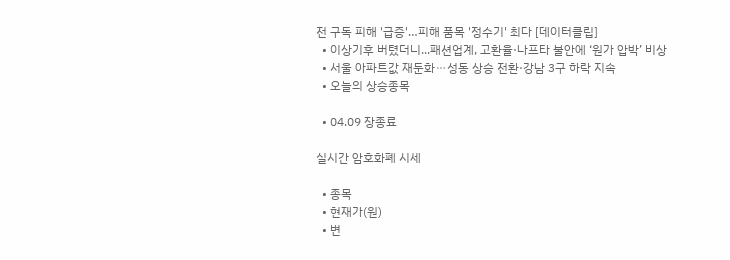전 구독 피해 '급증'…피해 품목 '정수기' 최다 [데이터클립]
  • 이상기후 버텼더니...패션업계, 고환율·나프타 불안에 ‘원가 압박’ 비상
  • 서울 아파트값 재둔화⋯성동 상승 전환·강남 3구 하락 지속
  • 오늘의 상승종목

  • 04.09 장종료

실시간 암호화폐 시세

  • 종목
  • 현재가(원)
  • 변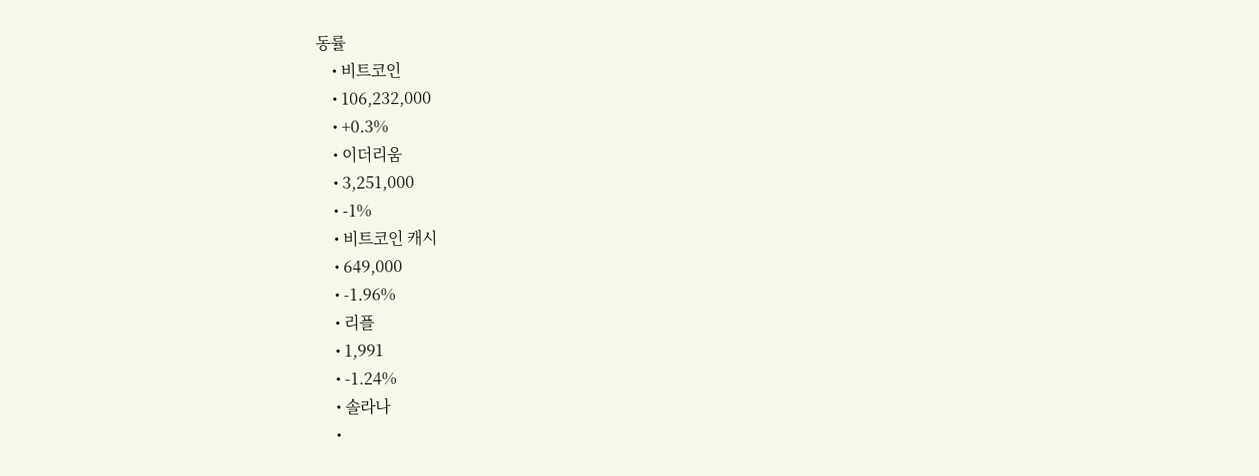동률
    • 비트코인
    • 106,232,000
    • +0.3%
    • 이더리움
    • 3,251,000
    • -1%
    • 비트코인 캐시
    • 649,000
    • -1.96%
    • 리플
    • 1,991
    • -1.24%
    • 솔라나
    •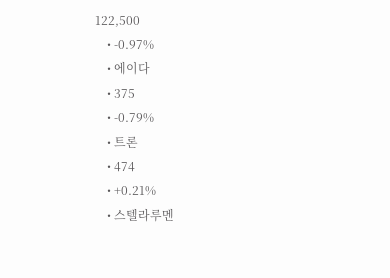122,500
    • -0.97%
    • 에이다
    • 375
    • -0.79%
    • 트론
    • 474
    • +0.21%
    • 스텔라루멘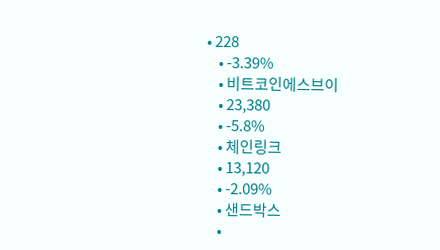• 228
    • -3.39%
    • 비트코인에스브이
    • 23,380
    • -5.8%
    • 체인링크
    • 13,120
    • -2.09%
    • 샌드박스
    •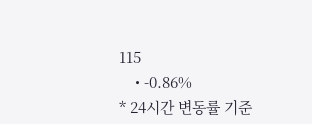115
    • -0.86%
* 24시간 변동률 기준